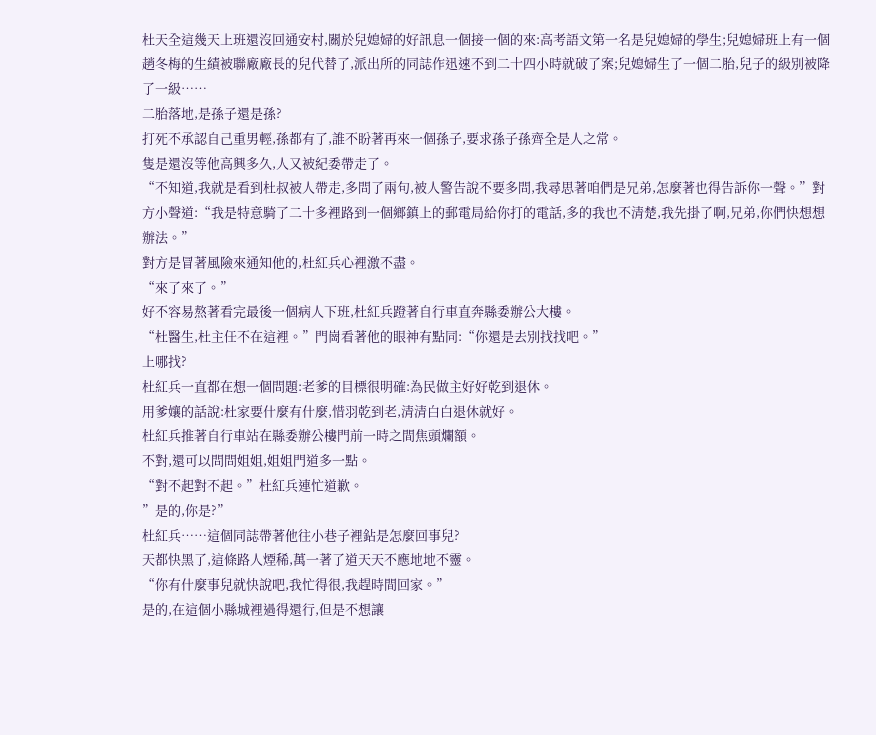杜天全這幾天上班還沒回通安村,關於兒媳婦的好訊息一個接一個的來:高考語文第一名是兒媳婦的學生;兒媳婦班上有一個趙冬梅的生績被聯廠廠長的兒代替了,派出所的同誌作迅速不到二十四小時就破了案;兒媳婦生了一個二胎,兒子的級別被降了一級……
二胎落地,是孫子還是孫?
打死不承認自己重男輕,孫都有了,誰不盼著再來一個孫子,要求孫子孫齊全是人之常。
隻是還沒等他高興多久,人又被紀委帶走了。
“不知道,我就是看到杜叔被人帶走,多問了兩句,被人警告說不要多問,我尋思著咱們是兄弟,怎麼著也得告訴你一聲。”對方小聲道:“我是特意騎了二十多裡路到一個鄉鎮上的郵電局給你打的電話,多的我也不清楚,我先掛了啊,兄弟,你們快想想辦法。”
對方是冒著風險來通知他的,杜紅兵心裡激不盡。
“來了來了。”
好不容易熬著看完最後一個病人下班,杜紅兵蹬著自行車直奔縣委辦公大樓。
“杜醫生,杜主任不在這裡。”門崗看著他的眼神有點同:“你還是去別找找吧。”
上哪找?
杜紅兵一直都在想一個問題:老爹的目標很明確:為民做主好好乾到退休。
用爹孃的話說:杜家要什麼有什麼,惜羽乾到老,清清白白退休就好。
杜紅兵推著自行車站在縣委辦公樓門前一時之間焦頭爛額。
不對,還可以問問姐姐,姐姐門道多一點。
“對不起對不起。”杜紅兵連忙道歉。
”是的,你是?”
杜紅兵……這個同誌帶著他往小巷子裡鉆是怎麼回事兒?
天都快黑了,這條路人煙稀,萬一著了道天天不應地地不靈。
“你有什麼事兒就快說吧,我忙得很,我趕時間回家。”
是的,在這個小縣城裡過得還行,但是不想讓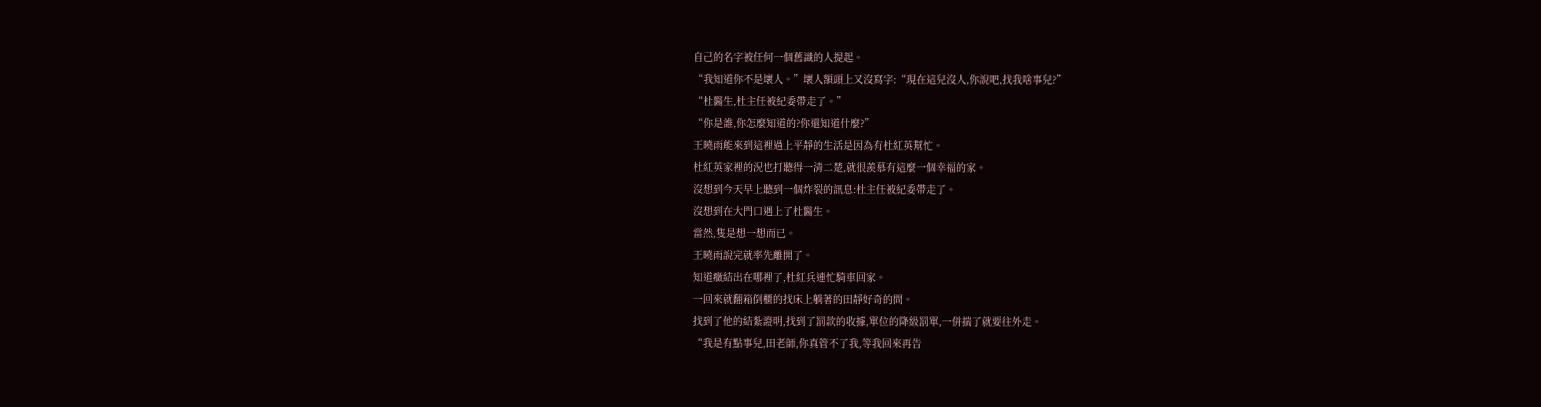自己的名字被任何一個舊識的人提起。
“我知道你不是壞人。”壞人額頭上又沒寫字:“現在這兒沒人,你說吧,找我啥事兒?”
“杜醫生,杜主任被紀委帶走了。”
“你是誰,你怎麼知道的?你還知道什麼?”
王曉雨能來到這裡過上平靜的生活是因為有杜紅英幫忙。
杜紅英家裡的況也打聽得一清二楚,就很羨慕有這麼一個幸福的家。
沒想到今天早上聽到一個炸裂的訊息:杜主任被紀委帶走了。
沒想到在大門口遇上了杜醫生。
當然,隻是想一想而已。
王曉雨說完就率先離開了。
知道癥結出在哪裡了,杜紅兵連忙騎車回家。
一回來就翻箱倒櫃的找床上躺著的田靜好奇的問。
找到了他的結紮證明,找到了罰款的收據,單位的降級罰單,一併揣了就要往外走。
“我是有點事兒,田老師,你真管不了我,等我回來再告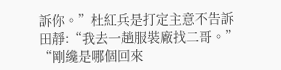訴你。”杜紅兵是打定主意不告訴田靜:“我去一趟服裝廠找二哥。”
“剛纔是哪個回來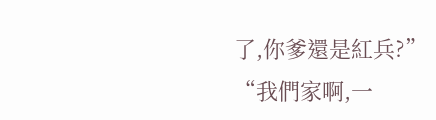了,你爹還是紅兵?”
“我們家啊,一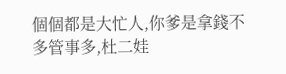個個都是大忙人,你爹是拿錢不多管事多,杜二娃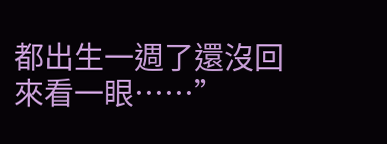都出生一週了還沒回來看一眼……”